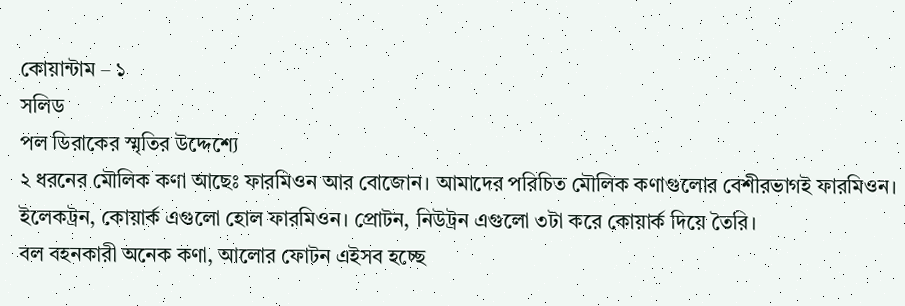কোয়ান্টাম – ১
সলিড
পল ডিরাকের স্মৃতির উদ্দেশ্যে
২ ধরনের মৌলিক কণা আছেঃ ফারমিওন আর বোজোন। আমাদের পরিচিত মৌলিক কণাগুলোর বেশীরভাগই ফারমিওন। ইলেকট্রন, কোয়ার্ক এগুলো হোল ফারমিওন। প্রোটন, নিউট্রন এগুলো ৩টা করে কোয়ার্ক দিয়ে তৈরি।
বল বহনকারী অনেক কণা, আলোর ফোটন এইসব হচ্ছে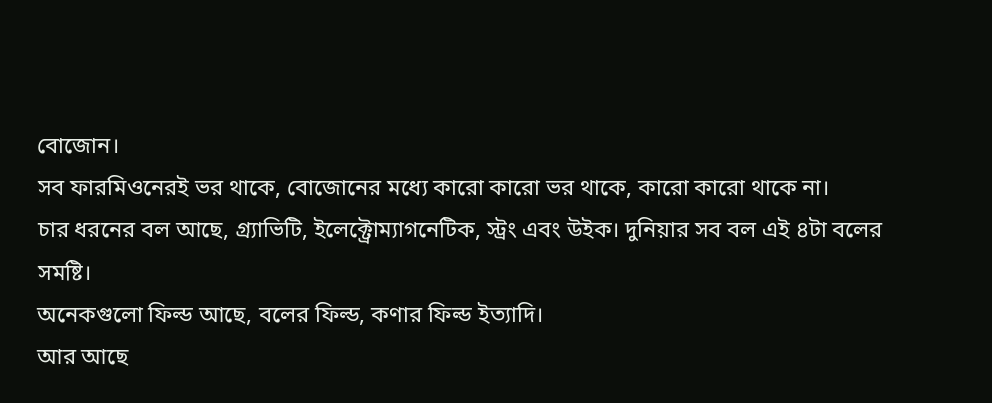বোজোন।
সব ফারমিওনেরই ভর থাকে, বোজোনের মধ্যে কারো কারো ভর থাকে, কারো কারো থাকে না।
চার ধরনের বল আছে, গ্র্যাভিটি, ইলেক্ট্রোম্যাগনেটিক, স্ট্রং এবং উইক। দুনিয়ার সব বল এই ৪টা বলের সমষ্টি।
অনেকগুলো ফিল্ড আছে, বলের ফিল্ড, কণার ফিল্ড ইত্যাদি।
আর আছে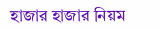হাজার হাজার নিয়ম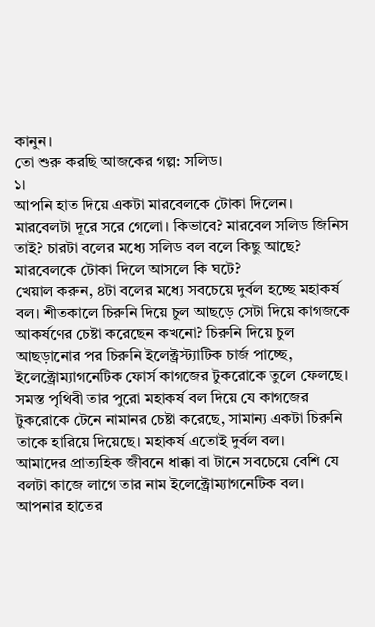কানুন।
তো শুরু করছি আজকের গল্প: সলিড।
১।
আপনি হাত দিয়ে একটা মারবেলকে টোকা দিলেন। মারবেলটা দূরে সরে গেলো। কিভাবে? মারবেল সলিড জিনিস তাই? চারটা বলের মধ্যে সলিড বল বলে কিছু আছে? মারবেলকে টোকা দিলে আসলে কি ঘটে?
খেয়াল করুন, ৪টা বলের মধ্যে সবচেয়ে দুর্বল হচ্ছে মহাকর্ষ বল। শীতকালে চিরুনি দিয়ে চুল আছড়ে সেটা দিয়ে কাগজকে আকর্ষণের চেষ্টা করেছেন কখনো? চিরুনি দিয়ে চুল আছড়ানোর পর চিরুনি ইলেক্ট্রস্ট্যাটিক চার্জ পাচ্ছে, ইলেক্ট্রোম্যাগনেটিক ফোর্স কাগজের টুকরোকে তুলে ফেলছে।
সমস্ত পৃথিবী তার পুরো মহাকর্ষ বল দিয়ে যে কাগজের টুকরোকে টেনে নামানর চেষ্টা করেছে, সামান্য একটা চিরুনি তাকে হারিয়ে দিয়েছে। মহাকর্ষ এতোই দুর্বল বল।
আমাদের প্রাত্যহিক জীবনে ধাক্কা বা টানে সবচেয়ে বেশি যে বলটা কাজে লাগে তার নাম ইলেক্ট্রোম্যাগনেটিক বল। আপনার হাতের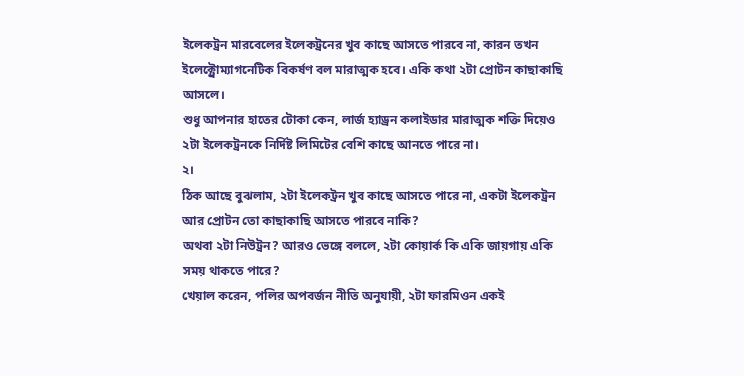ইলেকট্রন মারবেলের ইলেকট্রনের খুব কাছে আসতে পারবে না, কারন তখন ইলেক্ট্রোম্যাগনেটিক বিকর্ষণ বল মারাত্মক হবে। একি কথা ২টা প্রোটন কাছাকাছি আসলে।
শুধু আপনার হাতের টোকা কেন, লার্জ হ্যাড্রন কলাইডার মারাত্মক শক্তি দিয়েও ২টা ইলেকট্রনকে নির্দিষ্ট লিমিটের বেশি কাছে আনতে পারে না।
২।
ঠিক আছে বুঝলাম, ২টা ইলেকট্রন খুব কাছে আসতে পারে না, একটা ইলেকট্রন আর প্রোটন তো কাছাকাছি আসতে পারবে নাকি?
অথবা ২টা নিউট্রন? আরও ভেঙ্গে বললে, ২টা কোয়ার্ক কি একি জায়গায় একি সময় থাকতে পারে?
খেয়াল করেন, পলির অপবর্জন নীতি অনুযায়ী, ২টা ফারমিওন একই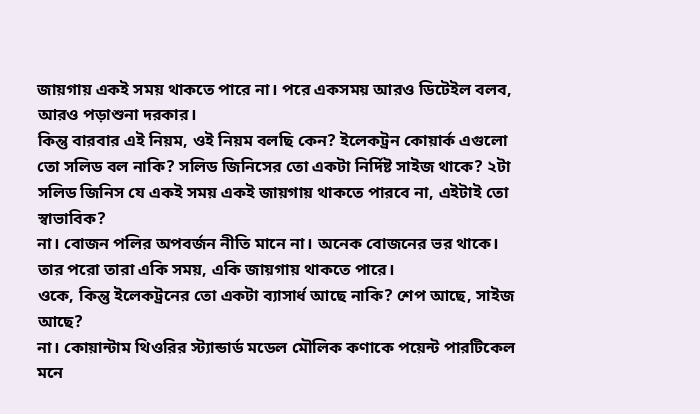জায়গায় একই সময় থাকতে পারে না। পরে একসময় আরও ডিটেইল বলব, আরও পড়াশুনা দরকার।
কিন্তু বারবার এই নিয়ম, ওই নিয়ম বলছি কেন? ইলেকট্রন কোয়ার্ক এগুলো তো সলিড বল নাকি? সলিড জিনিসের তো একটা নির্দিষ্ট সাইজ থাকে? ২টা সলিড জিনিস যে একই সময় একই জায়গায় থাকতে পারবে না, এইটাই তো স্বাভাবিক?
না। বোজন পলির অপবর্জন নীতি মানে না। অনেক বোজনের ভর থাকে। তার পরো তারা একি সময়, একি জায়গায় থাকতে পারে।
ওকে, কিন্তু ইলেকট্রনের তো একটা ব্যাসার্ধ আছে নাকি? শেপ আছে, সাইজ আছে?
না। কোয়ান্টাম থিওরির স্ট্যান্ডার্ড মডেল মৌলিক কণাকে পয়েন্ট পারটিকেল মনে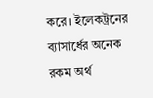করে। ইলেকট্রনের ব্যাসার্ধের অনেক রকম অর্থ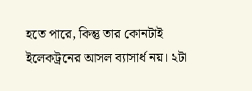হতে পারে, কিন্তু তার কোনটাই ইলেকট্রনের আসল ব্যাসার্ধ নয়। ২টা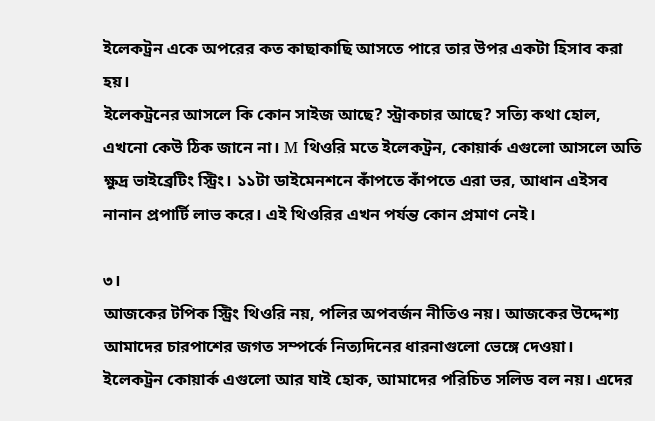ইলেকট্রন একে অপরের কত কাছাকাছি আসতে পারে তার উপর একটা হিসাব করা হয়।
ইলেকট্রনের আসলে কি কোন সাইজ আছে? স্ট্রাকচার আছে? সত্যি কথা হোল, এখনো কেউ ঠিক জানে না। M থিওরি মতে ইলেকট্রন, কোয়ার্ক এগুলো আসলে অতি ক্ষুদ্র ভাইব্রেটিং স্ট্রিং। ১১টা ডাইমেনশনে কাঁপতে কাঁপতে এরা ভর, আধান এইসব নানান প্রপার্টি লাভ করে। এই থিওরির এখন পর্যন্ত কোন প্রমাণ নেই।

৩।
আজকের টপিক স্ট্রিং থিওরি নয়, পলির অপবর্জন নীতিও নয়। আজকের উদ্দেশ্য আমাদের চারপাশের জগত সম্পর্কে নিত্যদিনের ধারনাগুলো ভেঙ্গে দেওয়া।
ইলেকট্রন কোয়ার্ক এগুলো আর যাই হোক, আমাদের পরিচিত সলিড বল নয়। এদের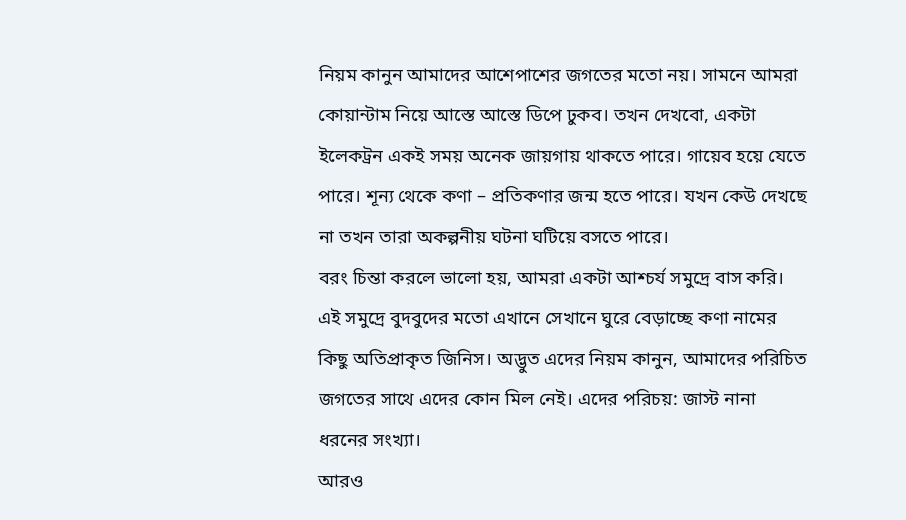নিয়ম কানুন আমাদের আশেপাশের জগতের মতো নয়। সামনে আমরা কোয়ান্টাম নিয়ে আস্তে আস্তে ডিপে ঢুকব। তখন দেখবো, একটা ইলেকট্রন একই সময় অনেক জায়গায় থাকতে পারে। গায়েব হয়ে যেতে পারে। শূন্য থেকে কণা – প্রতিকণার জন্ম হতে পারে। যখন কেউ দেখছে না তখন তারা অকল্পনীয় ঘটনা ঘটিয়ে বসতে পারে।
বরং চিন্তা করলে ভালো হয়, আমরা একটা আশ্চর্য সমুদ্রে বাস করি। এই সমুদ্রে বুদবুদের মতো এখানে সেখানে ঘুরে বেড়াচ্ছে কণা নামের কিছু অতিপ্রাকৃত জিনিস। অদ্ভুত এদের নিয়ম কানুন, আমাদের পরিচিত জগতের সাথে এদের কোন মিল নেই। এদের পরিচয়: জাস্ট নানা ধরনের সংখ্যা।
আরও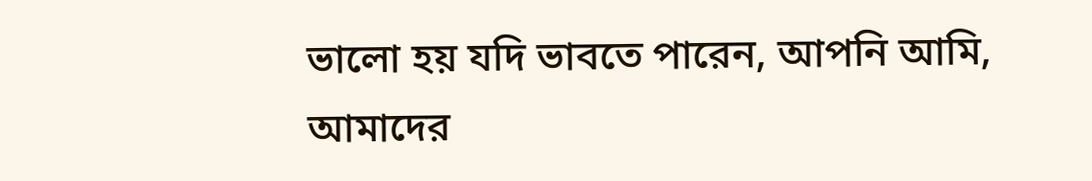ভালো হয় যদি ভাবতে পারেন, আপনি আমি, আমাদের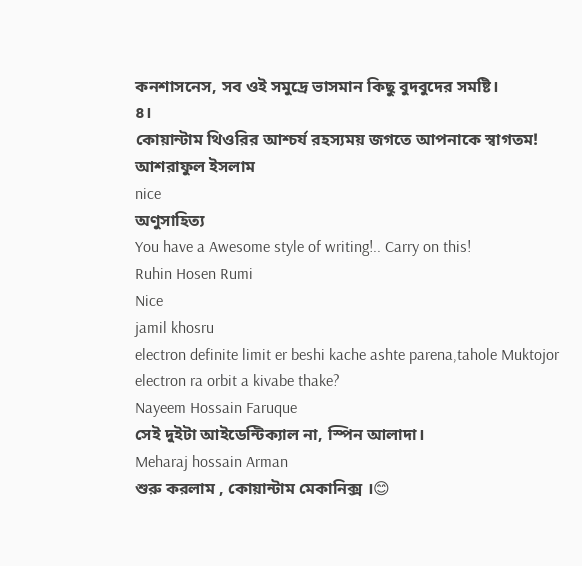কনশাসনেস, সব ওই সমুদ্রে ভাসমান কিছু বুদবুদের সমষ্টি।
৪।
কোয়ান্টাম থিওরির আশ্চর্য রহস্যময় জগতে আপনাকে স্বাগতম!
আশরাফুল ইসলাম
nice
অণুসাহিত্য
You have a Awesome style of writing!.. Carry on this!
Ruhin Hosen Rumi
Nice
jamil khosru
electron definite limit er beshi kache ashte parena,tahole Muktojor electron ra orbit a kivabe thake?
Nayeem Hossain Faruque
সেই দুইটা আইডেন্টিক্যাল না, স্পিন আলাদা।
Meharaj hossain Arman
শুরু করলাম , কোয়ান্টাম মেকানিক্স ।😊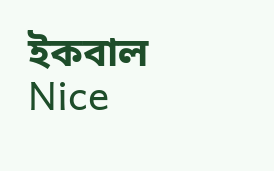ইকবাল
Nice